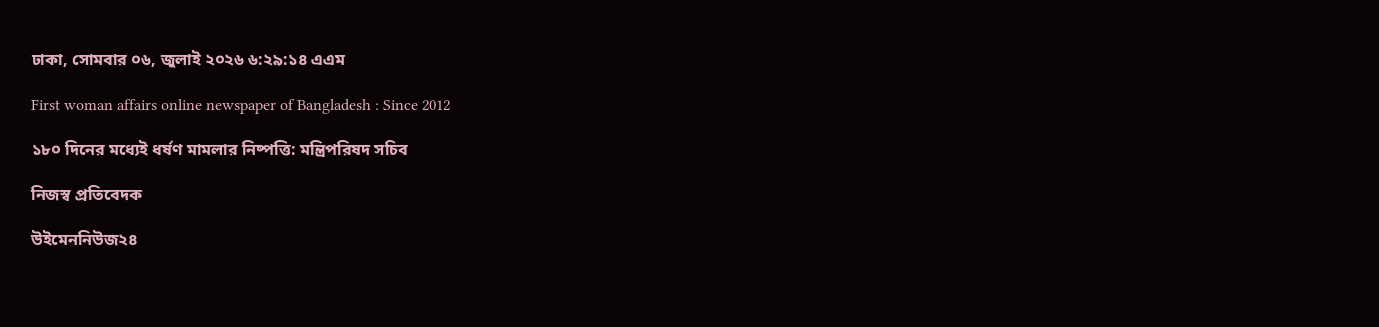ঢাকা, সোমবার ০৬, জুলাই ২০২৬ ৬:২৯:১৪ এএম

First woman affairs online newspaper of Bangladesh : Since 2012

১৮০ দিনের মধ্যেই ধর্ষণ মামলার নিষ্পত্তি: মন্ত্রিপরিষদ সচিব

নিজস্ব প্রতিবেদক

উইমেননিউজ২৪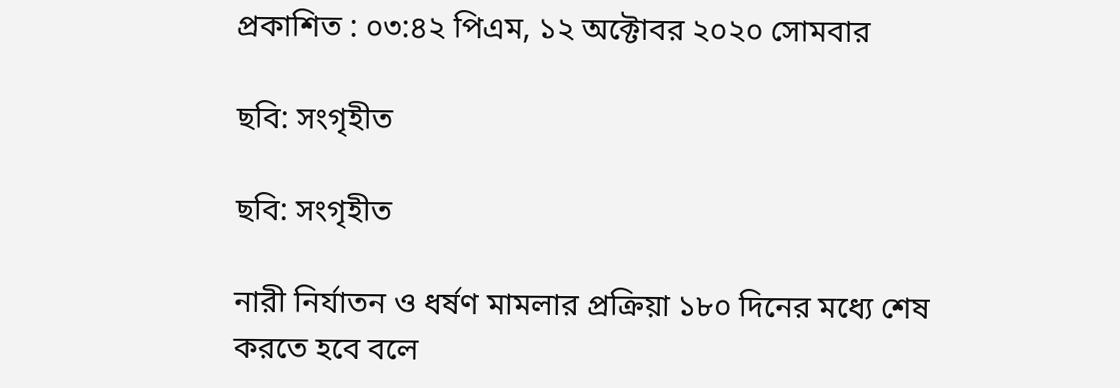প্রকাশিত : ০৩:৪২ পিএম, ১২ অক্টোবর ২০২০ সোমবার

ছবি: সংগৃহীত

ছবি: সংগৃহীত

নারী নির্যাতন ও ধর্ষণ মামলার প্রক্রিয়া ১৮০ দিনের মধ্যে শেষ করতে হবে বলে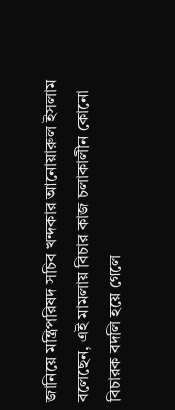জানিয়ে মন্ত্রিপরিষদ সচিব খন্দকার আনোয়ারুল ইসলাম বলেছেন, এই মামলায় বিচার কাজ চলাকালীন কোনো বিচারক বদলি হয়ে গেলে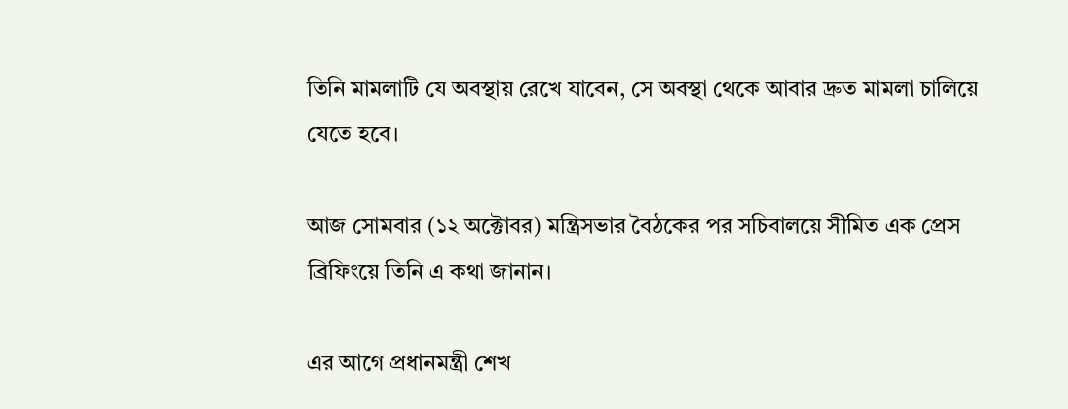তিনি মামলাটি যে অবস্থায় রেখে যাবেন, সে অবস্থা থেকে আবার দ্রুত মামলা চালিয়ে যেতে হবে।

আজ সোমবার (১২ অক্টোবর) মন্ত্রিসভার বৈঠকের পর সচিবালয়ে সীমিত এক প্রেস ব্রিফিংয়ে তিনি এ কথা জানান।

এর আগে প্রধানমন্ত্রী শেখ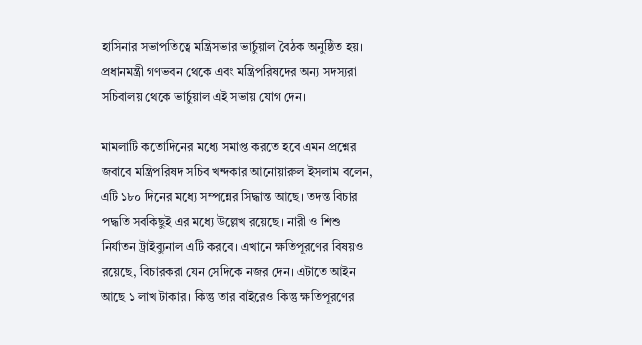হাসিনার সভাপতিত্বে মন্ত্রিসভার ভার্চুয়াল বৈঠক অনুষ্ঠিত হয়। প্রধানমন্ত্রী গণভবন থেকে এবং মন্ত্রিপরিষদের অন্য সদস্যরা সচিবালয় থেকে ভার্চুয়াল এই সভায় যোগ দেন।

মামলাটি কতোদিনের মধ্যে সমাপ্ত করতে হবে এমন প্রশ্নের জবাবে মন্ত্রিপরিষদ সচিব খন্দকার আনোয়ারুল ইসলাম বলেন, এটি ১৮০ দিনের মধ্যে সম্পন্নের সিদ্ধান্ত আছে। তদন্ত বিচার পদ্ধতি সবকিছুই এর মধ্যে উল্লেখ রয়েছে। নারী ও শিশু নির্যাতন ট্রাইব্যুনাল এটি করবে। এখানে ক্ষতিপূরণের বিষয়ও রয়েছে, বিচারকরা যেন সেদিকে নজর দেন। এটাতে আইন আছে ১ লাখ টাকার। কিন্তু তার বাইরেও কিন্তু ক্ষতিপূরণের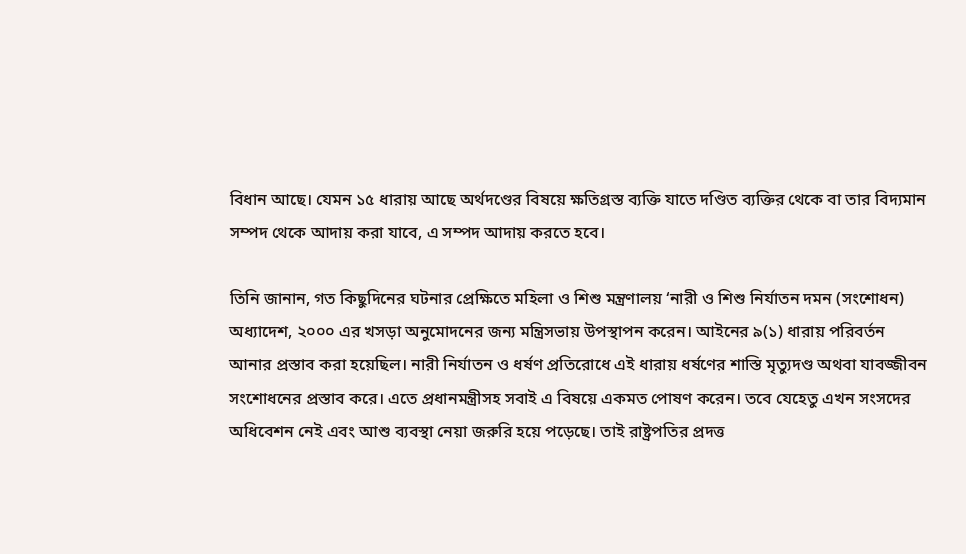বিধান আছে। যেমন ১৫ ধারায় আছে অর্থদণ্ডের বিষয়ে ক্ষতিগ্রস্ত ব্যক্তি যাতে দণ্ডিত ব্যক্তির থেকে বা তার বিদ্যমান সম্পদ থেকে আদায় করা যাবে, এ সম্পদ আদায় করতে হবে।

তিনি জানান, গত কিছুদিনের ঘটনার প্রেক্ষিতে মহিলা ও শিশু মন্ত্রণালয় ‘নারী ও শিশু নির্যাতন দমন (সংশোধন) অধ্যাদেশ, ২০০০ এর খসড়া অনুমোদনের জন্য মন্ত্রিসভায় উপস্থাপন করেন। আইনের ৯(১) ধারায় পরিবর্তন আনার প্রস্তাব করা হয়েছিল। নারী নির্যাতন ও ধর্ষণ প্রতিরোধে এই ধারায় ধর্ষণের শাস্তি মৃত্যুদণ্ড অথবা যাবজ্জীবন সংশোধনের প্রস্তাব করে। এতে প্রধানমন্ত্রীসহ সবাই এ বিষয়ে একমত পোষণ করেন। তবে যেহেতু এখন সংসদের অধিবেশন নেই এবং আশু ব্যবস্থা নেয়া জরুরি হয়ে পড়েছে। তাই রাষ্ট্রপতির প্রদত্ত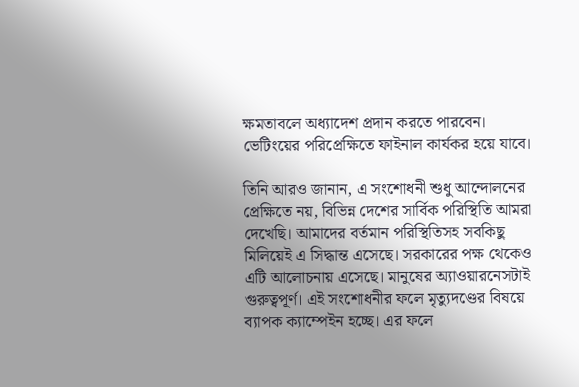ক্ষমতাবলে অধ্যাদেশ প্রদান করতে পারবেন। ভেটিংয়ের পরিপ্রেক্ষিতে ফাইনাল কার্যকর হয়ে যাবে।

তিনি আরও জানান, এ সংশোধনী শুধু আন্দোলনের প্রেক্ষিতে নয়, বিভিন্ন দেশের সার্বিক পরিস্থিতি আমরা দেখেছি। আমাদের বর্তমান পরিস্থিতিসহ সবকিছু মিলিয়েই এ সিদ্ধান্ত এসেছে। সরকারের পক্ষ থেকেও এটি আলোচনায় এসেছে। মানুষের অ্যাওয়ারনেসটাই গুরুত্বপূর্ণ। এই সংশোধনীর ফলে মৃত্যুদণ্ডের বিষয়ে ব্যাপক ক্যাম্পেইন হচ্ছে। এর ফলে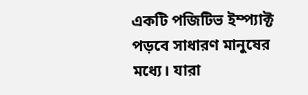একটি পজিটিভ ইম্প্যাক্ট পড়বে সাধারণ মানুষের মধ্যে। যারা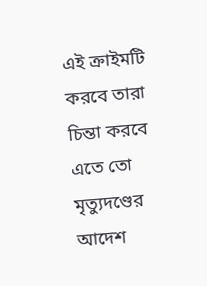এই ক্রাইমটি করবে তারা চিন্তা করবে এতে তো মৃত্যুদণ্ডের আদেশ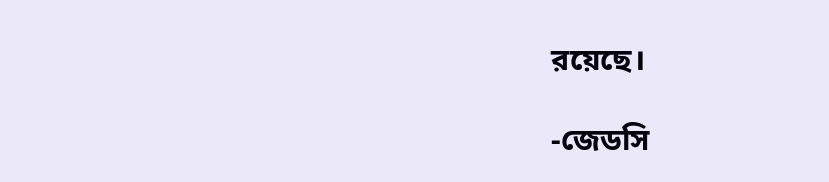রয়েছে।

-জেডসি